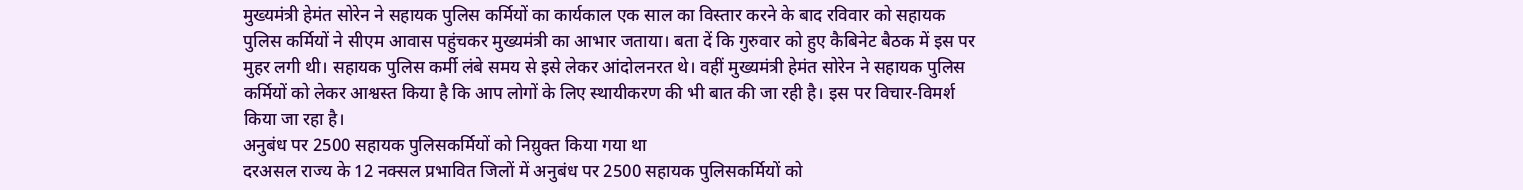मुख्यमंत्री हेमंत सोरेन ने सहायक पुलिस कर्मियों का कार्यकाल एक साल का विस्तार करने के बाद रविवार को सहायक पुलिस कर्मियों ने सीएम आवास पहुंचकर मुख्यमंत्री का आभार जताया। बता दें कि गुरुवार को हुए कैबिनेट बैठक में इस पर मुहर लगी थी। सहायक पुलिस कर्मी लंबे समय से इसे लेकर आंदोलनरत थे। वहीं मुख्यमंत्री हेमंत सोरेन ने सहायक पुलिस कर्मियों को लेकर आश्वस्त किया है कि आप लोगों के लिए स्थायीकरण की भी बात की जा रही है। इस पर विचार-विमर्श किया जा रहा है।
अनुबंध पर 2500 सहायक पुलिसकर्मियों को निय़ुक्त किया गया था
दरअसल राज्य के 12 नक्सल प्रभावित जिलों में अनुबंध पर 2500 सहायक पुलिसकर्मियों को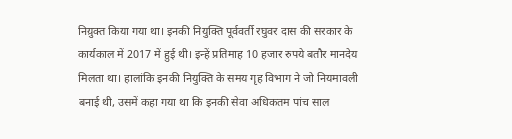निय़ुक्त किया गया था। इनकी नियुक्ति पूर्ववर्ती रघुवर दास की सरकार के कार्यकाल में 2017 में हुई थी। इन्हें प्रतिमाह 10 हजार रुपये बतौर मानदेय मिलता था। हालांकि इनकी नियुक्ति के समय गृह विभाग ने जो नियमावली बनाई थी, उसमें कहा गया था कि इनकी सेवा अधिकतम पांच साल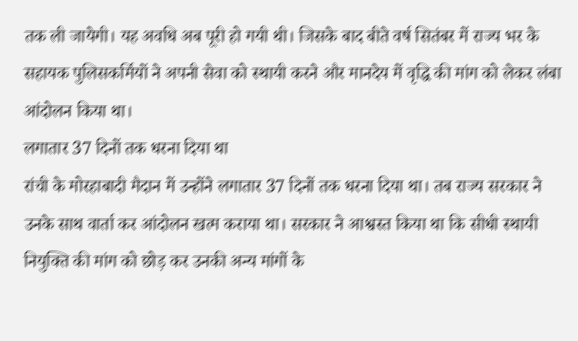तक ली जायेगी। यह अवधि अब पूरी हो गयी थी। जिसके बाद बीते वर्ष सितंबर में राज्य भर के सहायक पुलिसकर्मियों ने अपनी सेवा को स्थायी करने और मानदेय में वृद्धि की मांग को लेकर लंबा आंदोलन किया था।
लगातार 37 दिनों तक धरना दिया था
रांची के मोरहाबादी मैदान में उन्होंने लगातार 37 दिनों तक धरना दिया था। तब राज्य सरकार ने उनके साथ वार्ता कर आंदोलन खत्म कराया था। सरकार ने आश्वस्त किया था कि सीधी स्थायी नियुक्ति की मांग को छोड़ कर उनकी अन्य मांगों के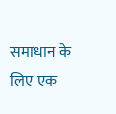समाधान के लिए एक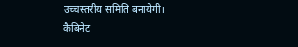उच्चस्तरीय समिति बनायेगी। कैबिनेट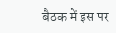बैठक में इस पर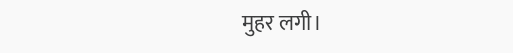मुहर लगी।